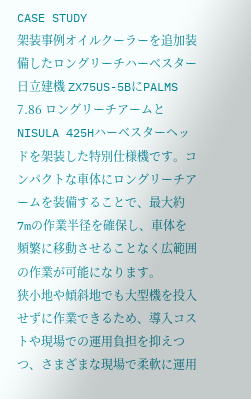CASE STUDY
架装事例オイルクーラーを追加装備したロングリーチハーベスター
日立建機 ZX75US-5BにPALMS 7.86 ロングリーチアームとNISULA 425Hハーベスターヘッドを架装した特別仕様機です。コンパクトな車体にロングリーチアームを装備することで、最大約7mの作業半径を確保し、車体を頻繁に移動させることなく広範囲の作業が可能になります。
狭小地や傾斜地でも大型機を投入せずに作業できるため、導入コストや現場での運用負担を抑えつつ、さまざまな現場で柔軟に運用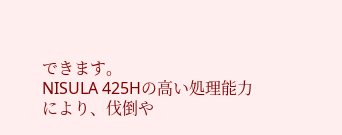できます。
NISULA 425Hの高い処理能力により、伐倒や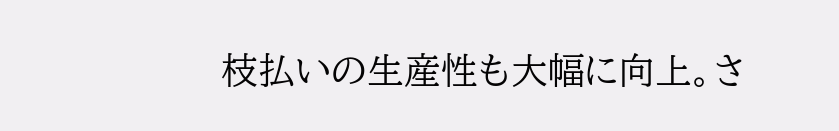枝払いの生産性も大幅に向上。さ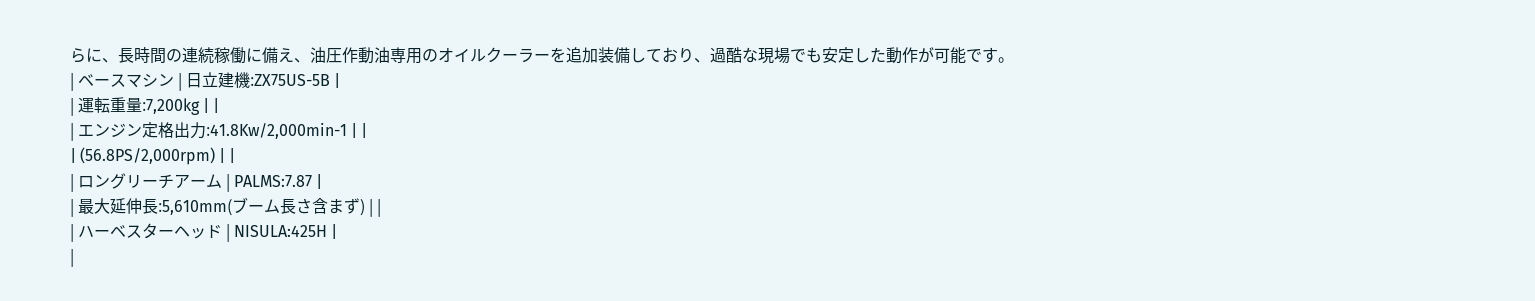らに、長時間の連続稼働に備え、油圧作動油専用のオイルクーラーを追加装備しており、過酷な現場でも安定した動作が可能です。
| ベースマシン | 日立建機:ZX75US-5B |
| 運転重量:7,200kg | |
| エンジン定格出力:41.8Kw/2,000min-1 | |
| (56.8PS/2,000rpm) | |
| ロングリーチアーム | PALMS:7.87 |
| 最大延伸長:5,610mm(ブーム長さ含まず) | |
| ハーベスターヘッド | NISULA:425H |
|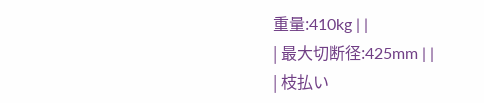重量:410kg | |
| 最大切断径:425mm | |
| 枝払い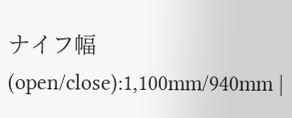ナイフ幅(open/close):1,100mm/940mm |